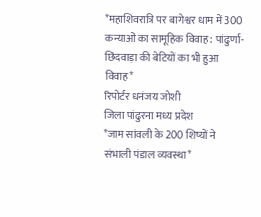*महाशिवरात्रि पर बागेश्वर धाम में 300 कन्याओं का सामूहिक विवाह: पांढुर्णा-छिंदवाड़ा की बेटियों का भी हुआ विवाह*
रिपोर्टर धनंजय जोशी
जिला पांढुरना मध्य प्रदेश
*जाम सांवली के 200 शिष्यों ने संभाली पंडाल व्यवस्था*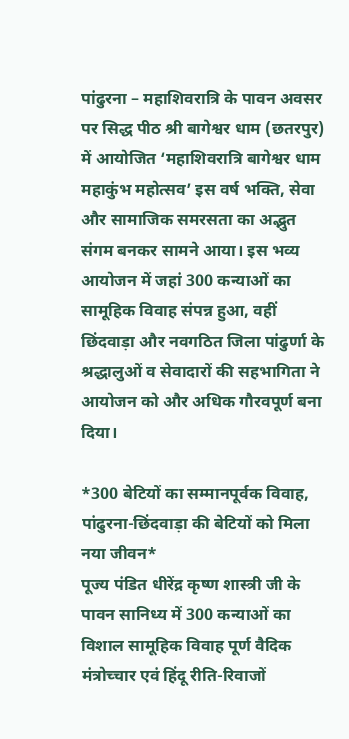पांढुरना – महाशिवरात्रि के पावन अवसर पर सिद्ध पीठ श्री बागेश्वर धाम (छतरपुर) में आयोजित ‘महाशिवरात्रि बागेश्वर धाम महाकुंभ महोत्सव’ इस वर्ष भक्ति, सेवा और सामाजिक समरसता का अद्भुत संगम बनकर सामने आया। इस भव्य आयोजन में जहां 300 कन्याओं का सामूहिक विवाह संपन्न हुआ, वहीं छिंदवाड़ा और नवगठित जिला पांढुर्णा के श्रद्धालुओं व सेवादारों की सहभागिता ने आयोजन को और अधिक गौरवपूर्ण बना दिया।

*300 बेटियों का सम्मानपूर्वक विवाह, पांढुरना-छिंदवाड़ा की बेटियों को मिला नया जीवन*
पूज्य पंडित धीरेंद्र कृष्ण शास्त्री जी के पावन सानिध्य में 300 कन्याओं का विशाल सामूहिक विवाह पूर्ण वैदिक मंत्रोच्चार एवं हिंदू रीति-रिवाजों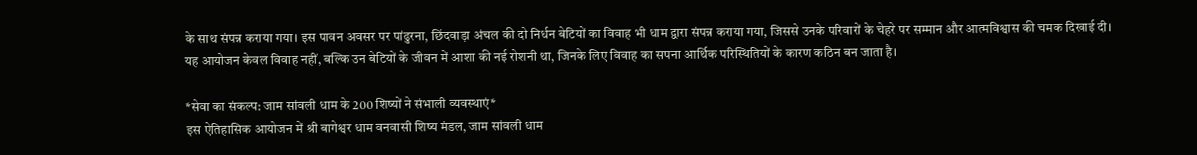के साथ संपन्न कराया गया। इस पावन अवसर पर पांढुरना, छिंदवाड़ा अंचल की दो निर्धन बेटियों का विवाह भी धाम द्वारा संपन्न कराया गया, जिससे उनके परिवारों के चेहरे पर सम्मान और आत्मविश्वास की चमक दिखाई दी।
यह आयोजन केवल विवाह नहीं, बल्कि उन बेटियों के जीवन में आशा की नई रोशनी था, जिनके लिए विवाह का सपना आर्थिक परिस्थितियों के कारण कठिन बन जाता है।

*सेवा का संकल्प: जाम सांवली धाम के 200 शिष्यों ने संभाली व्यवस्थाएं*
इस ऐतिहासिक आयोजन में श्री बागेश्वर धाम वनवासी शिष्य मंडल, जाम सांवली धाम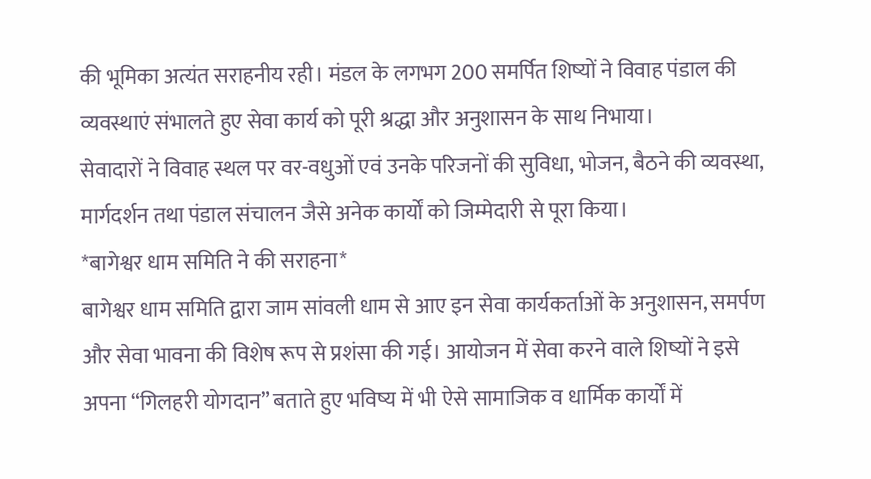की भूमिका अत्यंत सराहनीय रही। मंडल के लगभग 200 समर्पित शिष्यों ने विवाह पंडाल की व्यवस्थाएं संभालते हुए सेवा कार्य को पूरी श्रद्धा और अनुशासन के साथ निभाया।
सेवादारों ने विवाह स्थल पर वर-वधुओं एवं उनके परिजनों की सुविधा, भोजन, बैठने की व्यवस्था, मार्गदर्शन तथा पंडाल संचालन जैसे अनेक कार्यों को जिम्मेदारी से पूरा किया।
*बागेश्वर धाम समिति ने की सराहना*
बागेश्वर धाम समिति द्वारा जाम सांवली धाम से आए इन सेवा कार्यकर्ताओं के अनुशासन, समर्पण और सेवा भावना की विशेष रूप से प्रशंसा की गई। आयोजन में सेवा करने वाले शिष्यों ने इसे अपना “गिलहरी योगदान” बताते हुए भविष्य में भी ऐसे सामाजिक व धार्मिक कार्यों में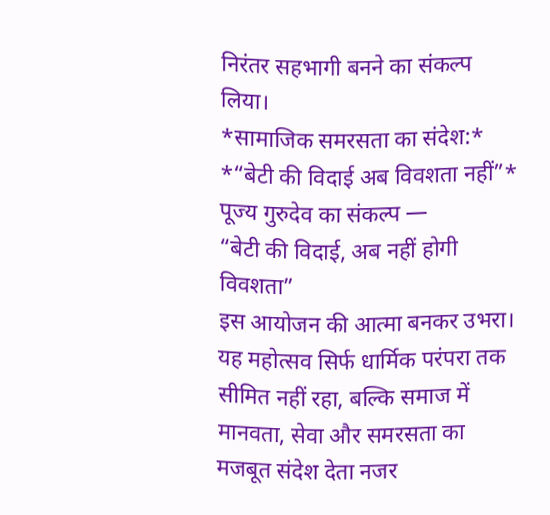निरंतर सहभागी बनने का संकल्प लिया।
*सामाजिक समरसता का संदेश:* *“बेटी की विदाई अब विवशता नहीं”*
पूज्य गुरुदेव का संकल्प —
“बेटी की विदाई, अब नहीं होगी विवशता”
इस आयोजन की आत्मा बनकर उभरा। यह महोत्सव सिर्फ धार्मिक परंपरा तक सीमित नहीं रहा, बल्कि समाज में मानवता, सेवा और समरसता का मजबूत संदेश देता नजर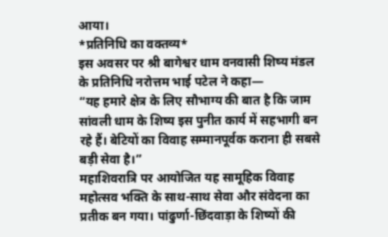आया।
*प्रतिनिधि का वक्तव्य*
इस अवसर पर श्री बागेश्वर धाम वनवासी शिष्य मंडल के प्रतिनिधि नरोत्तम भाई पटेल ने कहा—
“यह हमारे क्षेत्र के लिए सौभाग्य की बात है कि जाम सांवली धाम के शिष्य इस पुनीत कार्य में सहभागी बन रहे हैं। बेटियों का विवाह सम्मानपूर्वक कराना ही सबसे बड़ी सेवा है।”
महाशिवरात्रि पर आयोजित यह सामूहिक विवाह महोत्सव भक्ति के साथ-साथ सेवा और संवेदना का प्रतीक बन गया। पांढुर्णा-छिंदवाड़ा के शिष्यों की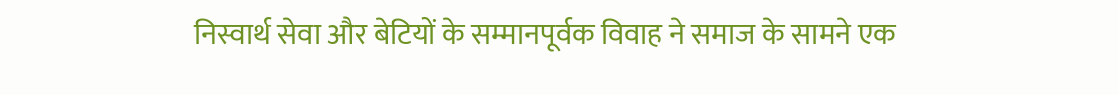निस्वार्थ सेवा और बेटियों के सम्मानपूर्वक विवाह ने समाज के सामने एक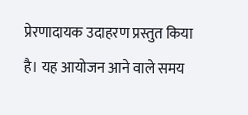प्रेरणादायक उदाहरण प्रस्तुत किया है। यह आयोजन आने वाले समय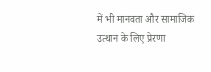में भी मानवता और सामाजिक उत्थान के लिए प्रेरणा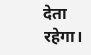देता रहेगा।